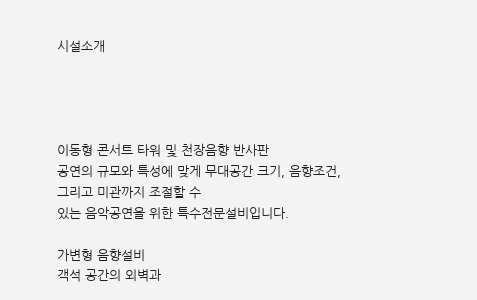시설소개




이동형 콘서트 타워 및 천장음향 반사판
공연의 규모와 특성에 맞게 무대공간 크기, 음향조건, 그리고 미관까지 조절할 수
있는 음악공연을 위한 특수전문설비입니다.

가변형 음향설비
객석 공간의 외벽과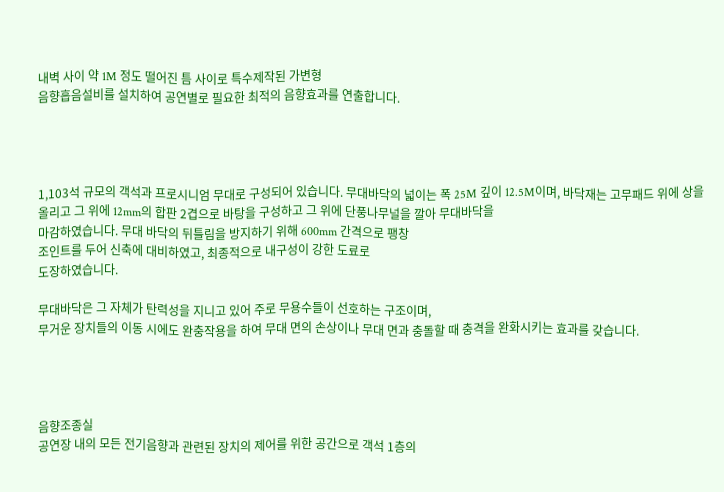내벽 사이 약 1M 정도 떨어진 틈 사이로 특수제작된 가변형
음향흡음설비를 설치하여 공연별로 필요한 최적의 음향효과를 연출합니다.




1,103석 규모의 객석과 프로시니엄 무대로 구성되어 있습니다. 무대바닥의 넓이는 폭 25M 깊이 12.5M이며, 바닥재는 고무패드 위에 상을 올리고 그 위에 12mm의 합판 2겹으로 바탕을 구성하고 그 위에 단풍나무널을 깔아 무대바닥을
마감하였습니다. 무대 바닥의 뒤틀림을 방지하기 위해 600mm 간격으로 팽창
조인트를 두어 신축에 대비하였고, 최종적으로 내구성이 강한 도료로
도장하였습니다.

무대바닥은 그 자체가 탄력성을 지니고 있어 주로 무용수들이 선호하는 구조이며,
무거운 장치들의 이동 시에도 완충작용을 하여 무대 면의 손상이나 무대 면과 충돌할 때 충격을 완화시키는 효과를 갖습니다.




음향조종실
공연장 내의 모든 전기음향과 관련된 장치의 제어를 위한 공간으로 객석 1층의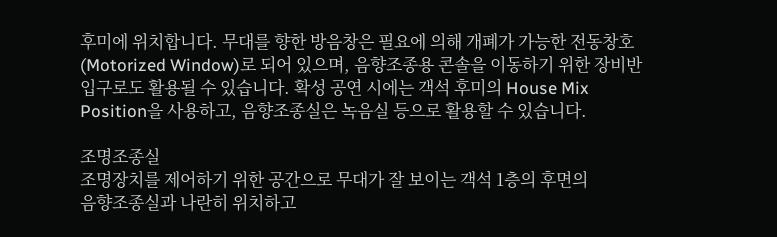후미에 위치합니다. 무대를 향한 방음창은 필요에 의해 개폐가 가능한 전동창호(Motorized Window)로 되어 있으며, 음향조종용 콘솔을 이동하기 위한 장비반입구로도 활용될 수 있습니다. 확성 공연 시에는 객석 후미의 House Mix Position을 사용하고, 음향조종실은 녹음실 등으로 활용할 수 있습니다.

조명조종실
조명장치를 제어하기 위한 공간으로 무대가 잘 보이는 객석 1층의 후면의
음향조종실과 나란히 위치하고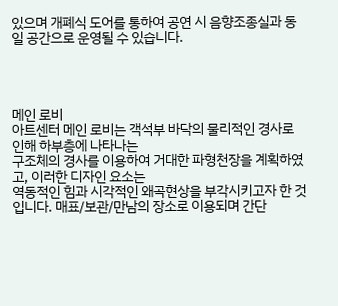있으며 개폐식 도어를 통하여 공연 시 음향조종실과 동일 공간으로 운영될 수 있습니다.




메인 로비
아트센터 메인 로비는 객석부 바닥의 물리적인 경사로 인해 하부층에 나타나는
구조체의 경사를 이용하여 거대한 파형천장을 계획하였고, 이러한 디자인 요소는
역동적인 힘과 시각적인 왜곡현상을 부각시키고자 한 것입니다. 매표/보관/만남의 장소로 이용되며 간단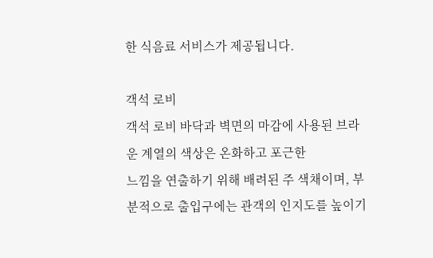한 식음료 서비스가 제공됩니다.

객석 로비
객석 로비 바닥과 벽면의 마감에 사용된 브라운 계열의 색상은 온화하고 포근한
느낌을 연출하기 위해 배려된 주 색채이며, 부분적으로 출입구에는 관객의 인지도를 높이기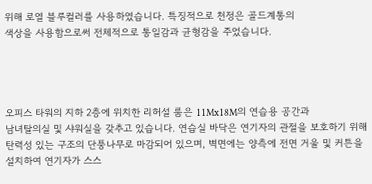위해 로열 블루컬러를 사용하였습니다. 특징적으로 천정은 골드계통의
색상을 사용함으로써 전체적으로 통일감과 균형감을 주었습니다.




오피스 타워의 지하 2층에 위치한 리허설 룸은 11Mx18M의 연습용 공간과
남녀탈의실 및 샤워실을 갖추고 있습니다. 연습실 바닥은 연기자의 관절을 보호하기 위해 탄력성 있는 구조의 단풍나무로 마감되어 있으며, 벽면에는 양측에 전면 거울 및 커튼을 설치하여 연기자가 스스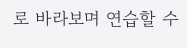로 바라보며 연습할 수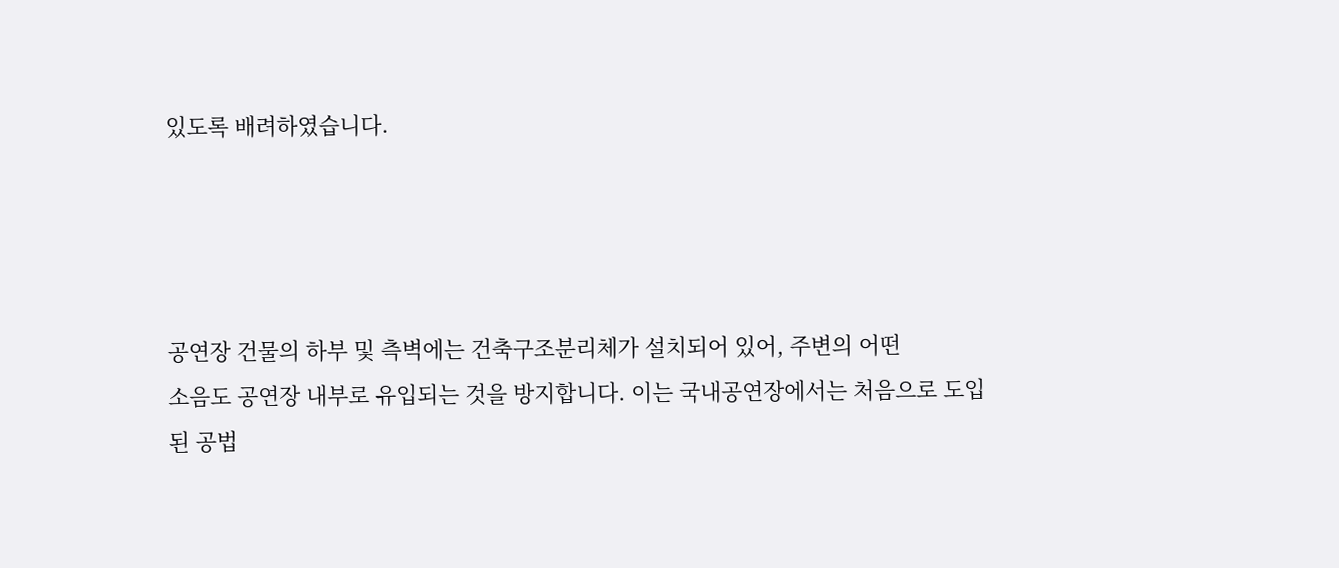있도록 배려하였습니다.




공연장 건물의 하부 및 측벽에는 건축구조분리체가 설치되어 있어, 주변의 어떤
소음도 공연장 내부로 유입되는 것을 방지합니다. 이는 국내공연장에서는 처음으로 도입된 공법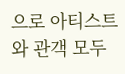으로 아티스트와 관객 모두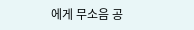에게 무소음 공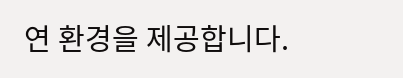연 환경을 제공합니다.